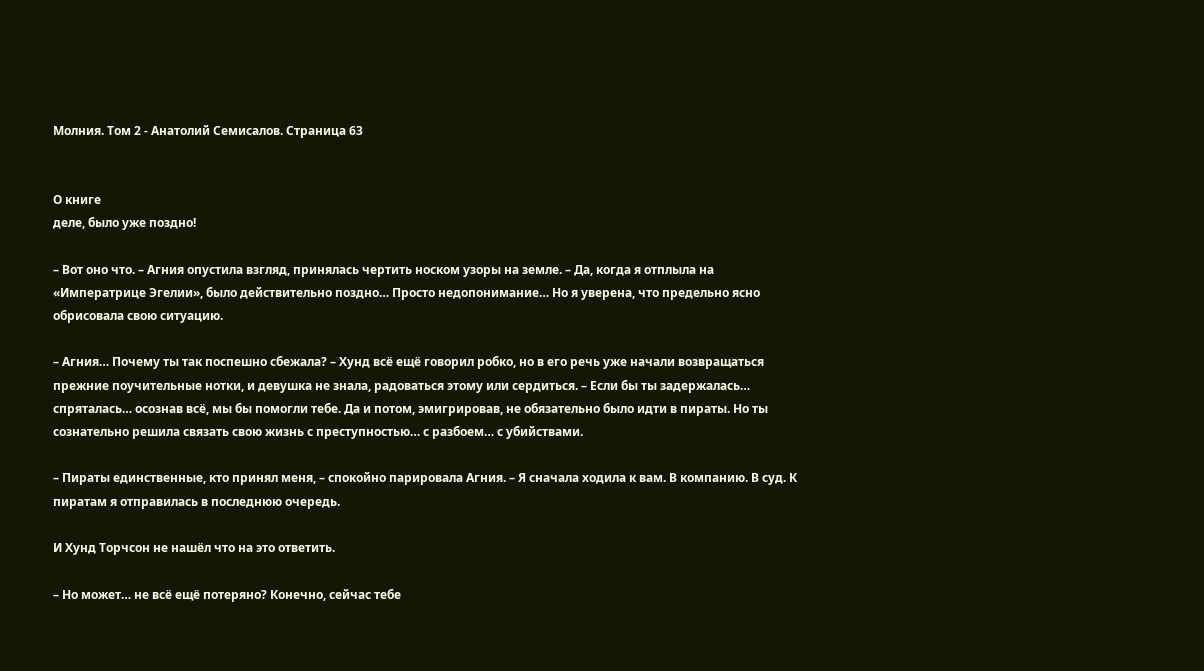Молния. Том 2 - Анатолий Семисалов. Страница 63


О книге
деле, было уже поздно!

– Вот оно что. – Агния опустила взгляд, принялась чертить носком узоры на земле. – Да, когда я отплыла на «Императрице Эгелии», было действительно поздно… Просто недопонимание… Но я уверена, что предельно ясно обрисовала свою ситуацию.

– Агния… Почему ты так поспешно сбежала? – Хунд всё ещё говорил робко, но в его речь уже начали возвращаться прежние поучительные нотки, и девушка не знала, радоваться этому или сердиться. – Если бы ты задержалась… спряталась… осознав всё, мы бы помогли тебе. Да и потом, эмигрировав, не обязательно было идти в пираты. Но ты сознательно решила связать свою жизнь с преступностью… с разбоем… с убийствами.

– Пираты единственные, кто принял меня, – спокойно парировала Агния. – Я сначала ходила к вам. В компанию. В суд. К пиратам я отправилась в последнюю очередь.

И Хунд Торчсон не нашёл что на это ответить.

– Но может… не всё ещё потеряно? Конечно, сейчас тебе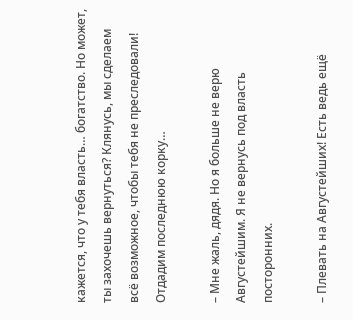кажется, что у тебя власть… богатство. Но может, ты захочешь вернуться? Клянусь, мы сделаем всё возможное, чтобы тебя не преследовали! Отдадим последнюю корку…

– Мне жаль, дядя. Но я больше не верю Августейшим. Я не вернусь под власть посторонних.

– Плевать на Августейших! Есть ведь ещё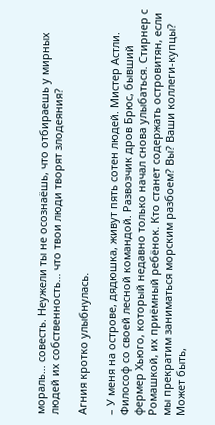мораль… совесть. Неужели ты не осознаёшь, что отбираешь у мирных людей их собственность… что твои люди творят злодеяния?

Агния кротко улыбнулась.

– У меня на острове, дядюшка, живут пять сотен людей. Мистер Астли. Философ со своей лесной командой. Развозчик дров Брюс, бывший фермер Хьюго, который недавно только начал снова улыбаться. Стирнер с Ромашкой, их приёмный ребёнок. Кто станет содержать островитян, если мы прекратим заниматься морским разбоем? Вы? Ваши коллеги-купцы? Может быть,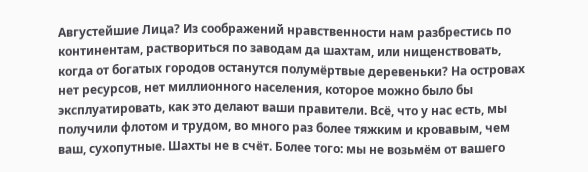Августейшие Лица? Из соображений нравственности нам разбрестись по континентам, раствориться по заводам да шахтам, или нищенствовать, когда от богатых городов останутся полумёртвые деревеньки? На островах нет ресурсов, нет миллионного населения, которое можно было бы эксплуатировать, как это делают ваши правители. Всё, что у нас есть, мы получили флотом и трудом, во много раз более тяжким и кровавым, чем ваш, сухопутные. Шахты не в счёт. Более того: мы не возьмём от вашего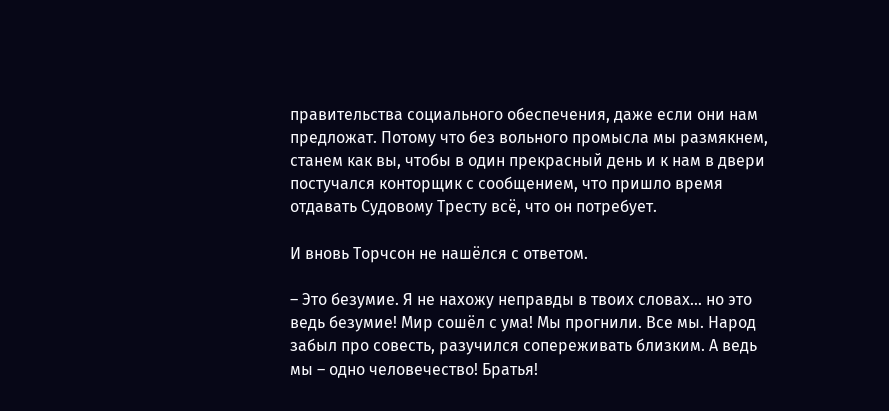правительства социального обеспечения, даже если они нам предложат. Потому что без вольного промысла мы размякнем, станем как вы, чтобы в один прекрасный день и к нам в двери постучался конторщик с сообщением, что пришло время отдавать Судовому Тресту всё, что он потребует.

И вновь Торчсон не нашёлся с ответом.

– Это безумие. Я не нахожу неправды в твоих словах… но это ведь безумие! Мир сошёл с ума! Мы прогнили. Все мы. Народ забыл про совесть, разучился сопереживать близким. А ведь мы – одно человечество! Братья!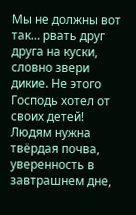Мы не должны вот так… рвать друг друга на куски, словно звери дикие. Не этого Господь хотел от своих детей! Людям нужна твёрдая почва, уверенность в завтрашнем дне,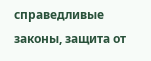справедливые законы, защита от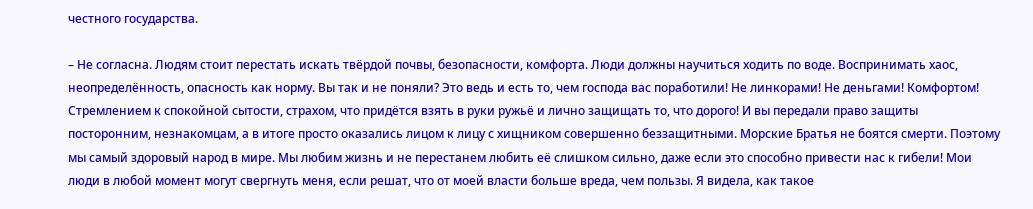честного государства.

– Не согласна. Людям стоит перестать искать твёрдой почвы, безопасности, комфорта. Люди должны научиться ходить по воде. Воспринимать хаос, неопределённость, опасность как норму. Вы так и не поняли? Это ведь и есть то, чем господа вас поработили! Не линкорами! Не деньгами! Комфортом! Стремлением к спокойной сытости, страхом, что придётся взять в руки ружьё и лично защищать то, что дорого! И вы передали право защиты посторонним, незнакомцам, а в итоге просто оказались лицом к лицу с хищником совершенно беззащитными. Морские Братья не боятся смерти. Поэтому мы самый здоровый народ в мире. Мы любим жизнь и не перестанем любить её слишком сильно, даже если это способно привести нас к гибели! Мои люди в любой момент могут свергнуть меня, если решат, что от моей власти больше вреда, чем пользы. Я видела, как такое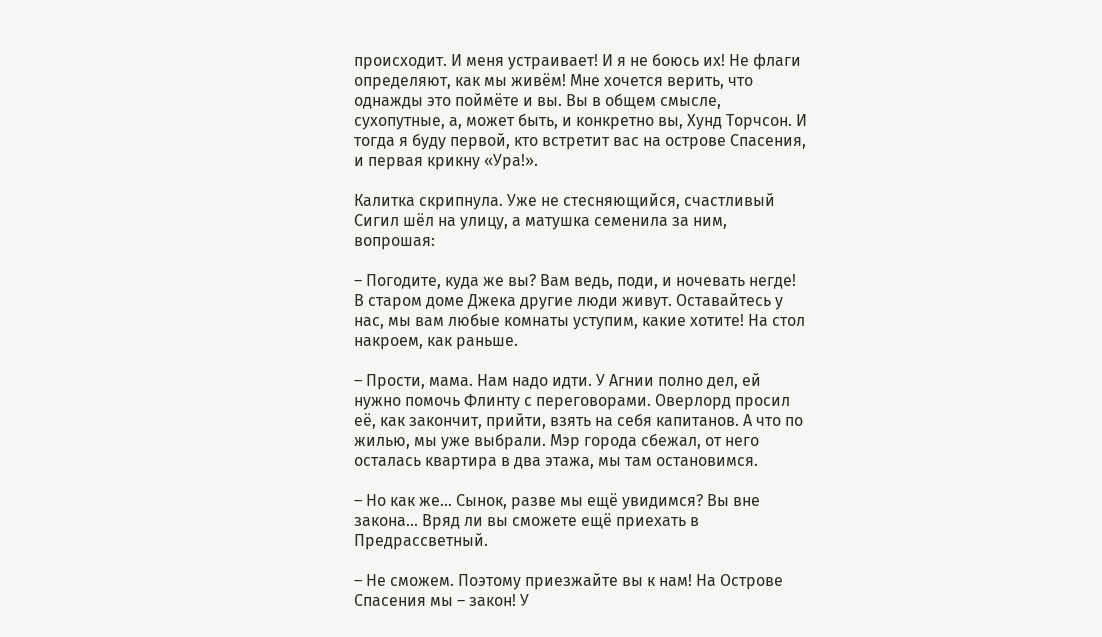происходит. И меня устраивает! И я не боюсь их! Не флаги определяют, как мы живём! Мне хочется верить, что однажды это поймёте и вы. Вы в общем смысле, сухопутные, а, может быть, и конкретно вы, Хунд Торчсон. И тогда я буду первой, кто встретит вас на острове Спасения, и первая крикну «Ура!».

Калитка скрипнула. Уже не стесняющийся, счастливый Сигил шёл на улицу, а матушка семенила за ним, вопрошая:

– Погодите, куда же вы? Вам ведь, поди, и ночевать негде! В старом доме Джека другие люди живут. Оставайтесь у нас, мы вам любые комнаты уступим, какие хотите! На стол накроем, как раньше.

– Прости, мама. Нам надо идти. У Агнии полно дел, ей нужно помочь Флинту с переговорами. Оверлорд просил её, как закончит, прийти, взять на себя капитанов. А что по жилью, мы уже выбрали. Мэр города сбежал, от него осталась квартира в два этажа, мы там остановимся.

– Но как же… Сынок, разве мы ещё увидимся? Вы вне закона… Вряд ли вы сможете ещё приехать в Предрассветный.

– Не сможем. Поэтому приезжайте вы к нам! На Острове Спасения мы – закон! У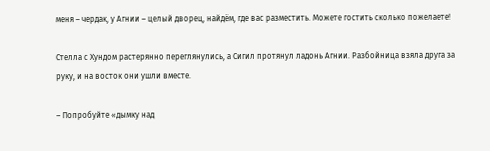меня – чердак, у Агнии – целый дворец, найдём, где вас разместить. Можете гостить сколько пожелаете!

Стелла с Хундом растерянно переглянулись, а Сигил протянул ладонь Агнии. Разбойница взяла друга за руку, и на восток они ушли вместе.

– Попробуйте «дымку над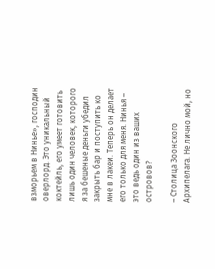взморьем в Нинье», господин оверлорд. Это уникальный коктейль, его умеет готовить лишь один человек, которого я за бешеные деньги убедил закрыть бар и поступить ко мне в лакеи. Теперь он делает его только для меня. Нинья – это ведь один из ваших островов?

– Столица Зоонского Архипелага. Не лично мой, но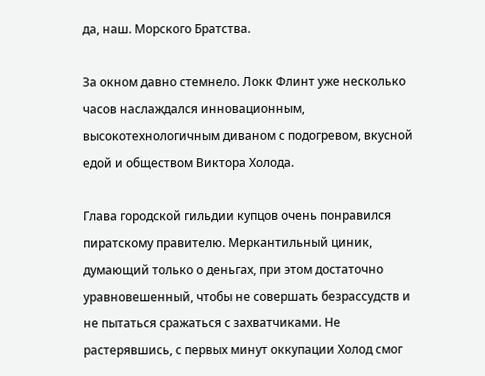да, наш. Морского Братства.

За окном давно стемнело. Локк Флинт уже несколько часов наслаждался инновационным, высокотехнологичным диваном с подогревом, вкусной едой и обществом Виктора Холода.

Глава городской гильдии купцов очень понравился пиратскому правителю. Меркантильный циник, думающий только о деньгах, при этом достаточно уравновешенный, чтобы не совершать безрассудств и не пытаться сражаться с захватчиками. Не растерявшись, с первых минут оккупации Холод смог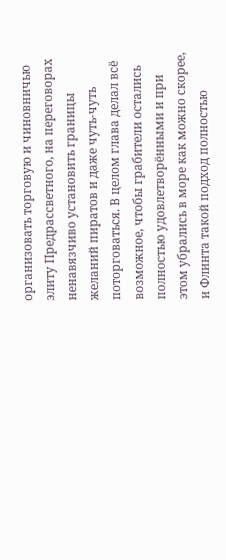организовать торговую и чиновничью элиту Предрассветного, на переговорах ненавязчиво установить границы желаний пиратов и даже чуть-чуть поторговаться. В целом глава делал всё возможное, чтобы грабители остались полностью удовлетворёнными и при этом убрались в море как можно скорее, и Флинта такой подход полностью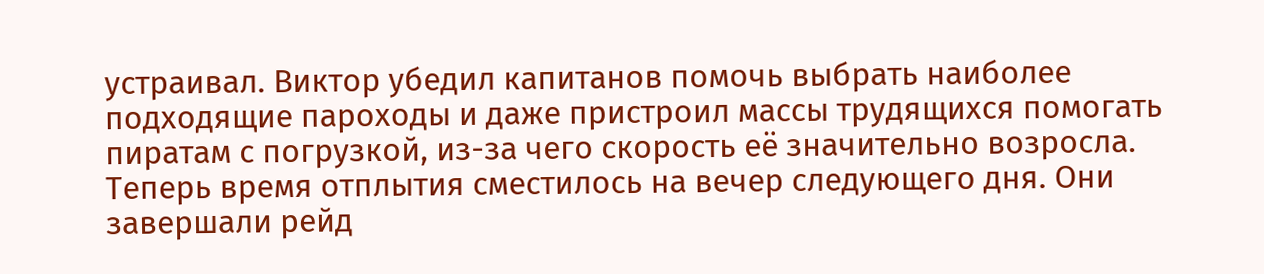устраивал. Виктор убедил капитанов помочь выбрать наиболее подходящие пароходы и даже пристроил массы трудящихся помогать пиратам с погрузкой, из-за чего скорость её значительно возросла. Теперь время отплытия сместилось на вечер следующего дня. Они завершали рейд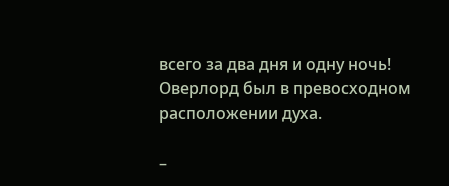всего за два дня и одну ночь! Оверлорд был в превосходном расположении духа.

–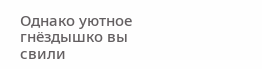Однако уютное гнёздышко вы свили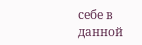себе в данной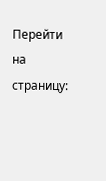Перейти на страницу: